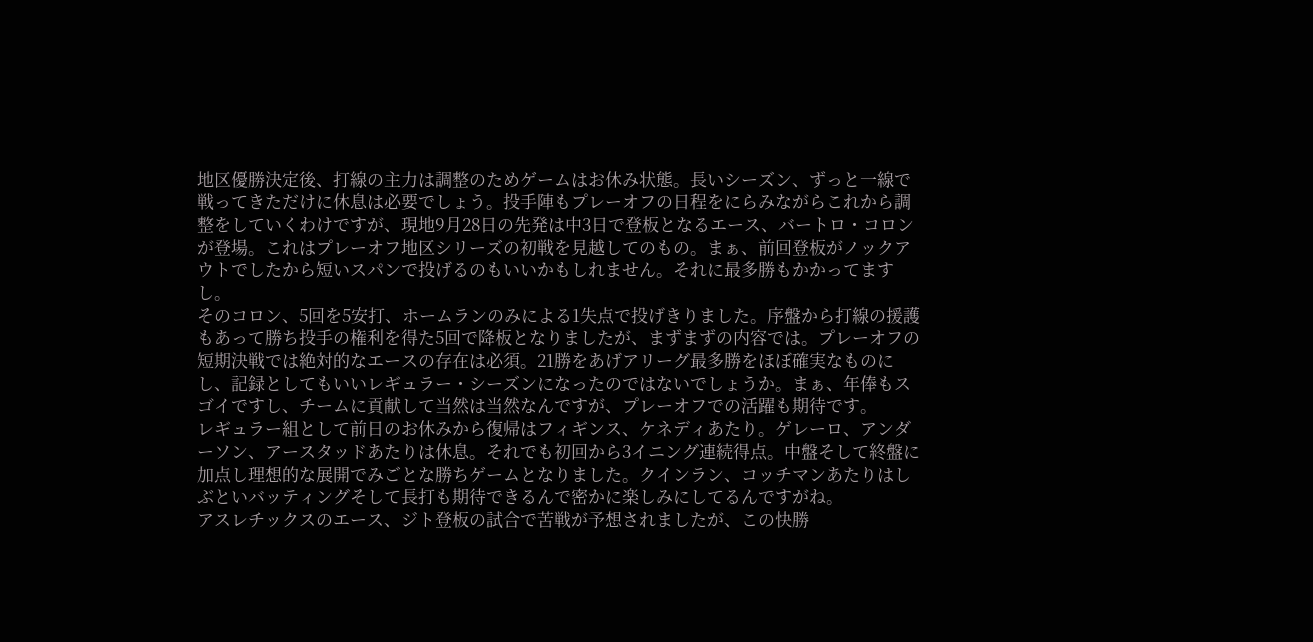地区優勝決定後、打線の主力は調整のためゲームはお休み状態。長いシーズン、ずっと一線で戦ってきただけに休息は必要でしょう。投手陣もプレーオフの日程をにらみながらこれから調整をしていくわけですが、現地9月28日の先発は中3日で登板となるエース、バートロ・コロンが登場。これはプレーオフ地区シリーズの初戦を見越してのもの。まぁ、前回登板がノックアウトでしたから短いスパンで投げるのもいいかもしれません。それに最多勝もかかってますし。
そのコロン、5回を5安打、ホームランのみによる1失点で投げきりました。序盤から打線の援護もあって勝ち投手の権利を得た5回で降板となりましたが、まずまずの内容では。プレーオフの短期決戦では絶対的なエースの存在は必須。21勝をあげアリーグ最多勝をほぼ確実なものにし、記録としてもいいレギュラー・シーズンになったのではないでしょうか。まぁ、年俸もスゴイですし、チームに貢献して当然は当然なんですが、プレーオフでの活躍も期待です。
レギュラー組として前日のお休みから復帰はフィギンス、ケネディあたり。ゲレーロ、アンダーソン、アースタッドあたりは休息。それでも初回から3イニング連続得点。中盤そして終盤に加点し理想的な展開でみごとな勝ちゲームとなりました。クインラン、コッチマンあたりはしぶといバッティングそして長打も期待できるんで密かに楽しみにしてるんですがね。
アスレチックスのエース、ジト登板の試合で苦戦が予想されましたが、この快勝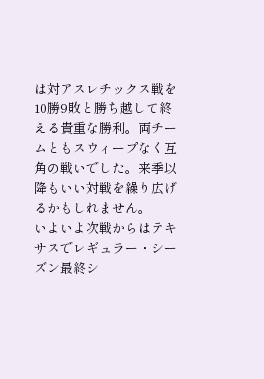は対アスレチックス戦を10勝9敗と勝ち越して終える貴重な勝利。両チームともスウィープなく互角の戦いでした。来季以降もいい対戦を繰り広げるかもしれません。
いよいよ次戦からはテキサスでレギュラー・シーズン最終シ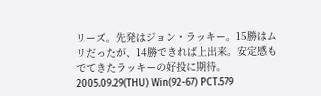リーズ。先発はジョン・ラッキー。15勝はムリだったが、14勝できれば上出来。安定感もでてきたラッキーの好投に期待。
2005.09.29(THU) Win(92-67) PCT.579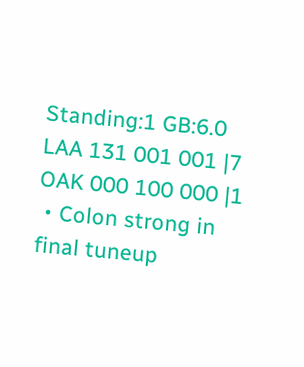Standing:1 GB:6.0
LAA 131 001 001 |7
OAK 000 100 000 |1
・Colon strong in final tuneup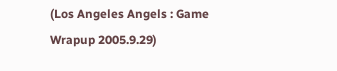(Los Angeles Angels : Game Wrapup 2005.9.29)